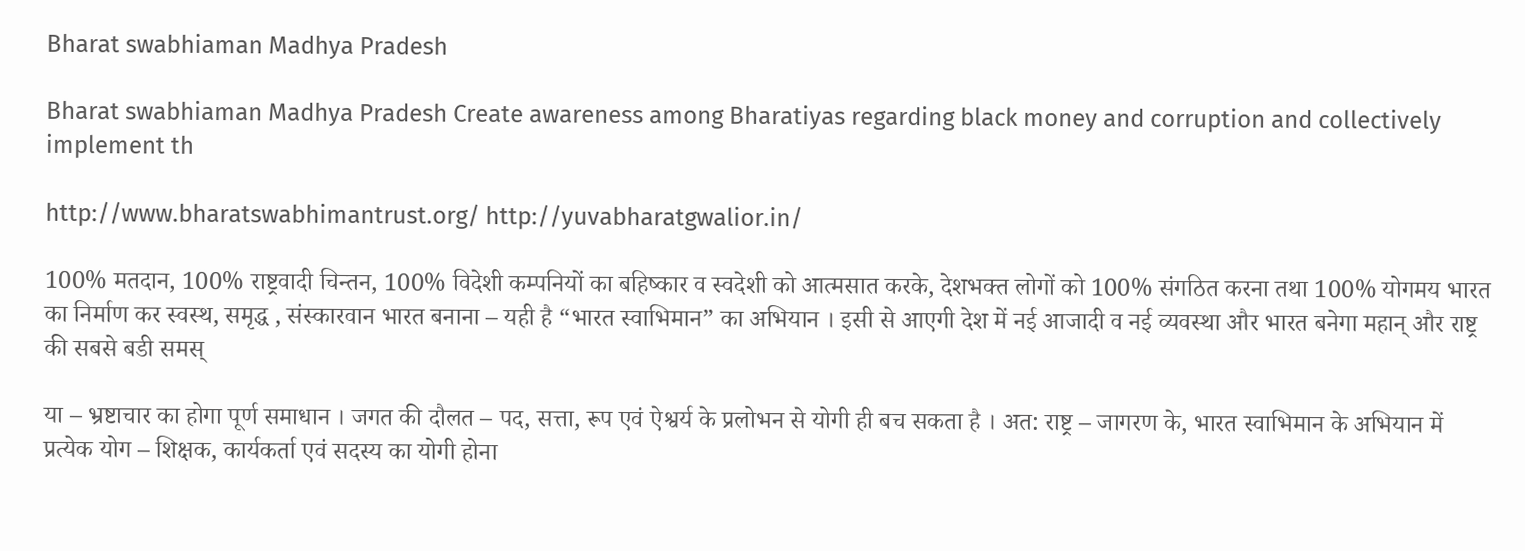Bharat swabhiaman Madhya Pradesh

Bharat swabhiaman Madhya Pradesh Create awareness among Bharatiyas regarding black money and corruption and collectively implement th

http://www.bharatswabhimantrust.org/ http://yuvabharatgwalior.in/

100% मतदान, 100% राष्ट्रवादी चिन्तन, 100% विदेशी कम्पनियों का बहिष्कार व स्वदेशी को आत्मसात करके, देशभक्त लोगों को 100% संगठित करना तथा 100% योगमय भारत का निर्माण कर स्वस्थ, समृद्ध , संस्कारवान भारत बनाना – यही है “भारत स्वाभिमान” का अभियान । इसी से आएगी देश में नई आजादी व नई व्यवस्था और भारत बनेगा महान् और राष्ट्र की सबसे बडी समस्

या – भ्रष्टाचार का होगा पूर्ण समाधान । जगत की दौलत – पद, सत्ता, रूप एवं ऐश्वर्य के प्रलोभन से योगी ही बच सकता है । अत: राष्ट्र – जागरण के, भारत स्वाभिमान के अभियान में प्रत्येक योग – शिक्षक, कार्यकर्ता एवं सदस्य का योगी होना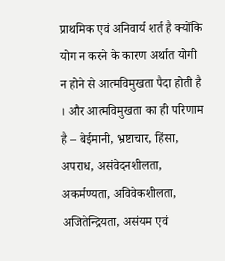प्राथमिक एवं अनिवार्य शर्त है क्योंकि योग न करने के कारण अर्थात योगी न होने से आत्मविमुखता पैदा होती है । और आत्मविमुखता का ही परिणाम है – बेईमानी, भ्रष्टाचार, हिंसा, अपराध, असंवेदनशीलता, अकर्मण्यता, अविवेकशीलता, अजितेन्द्रियता, असंयम एवं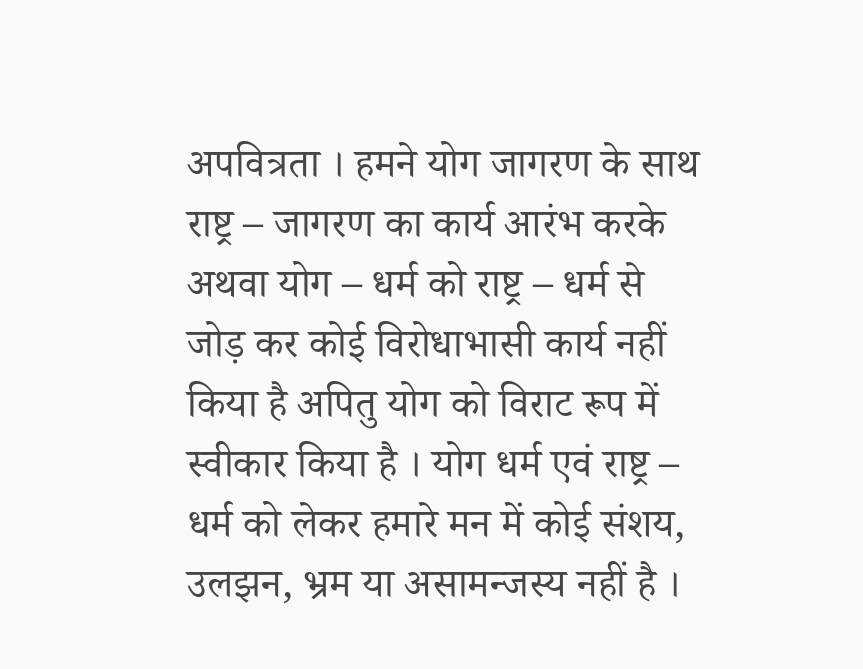अपवित्रता । हमने योग जागरण के साथ राष्ट्र – जागरण का कार्य आरंभ करके अथवा योग – धर्म को राष्ट्र – धर्म से जोड़ कर कोई विरोधाभासी कार्य नहीं किया है अपितु योग को विराट रूप में स्वीकार किया है । योग धर्म एवं राष्ट्र – धर्म को लेकर हमारे मन में कोई संशय, उलझन, भ्रम या असामन्जस्य नहीं है ।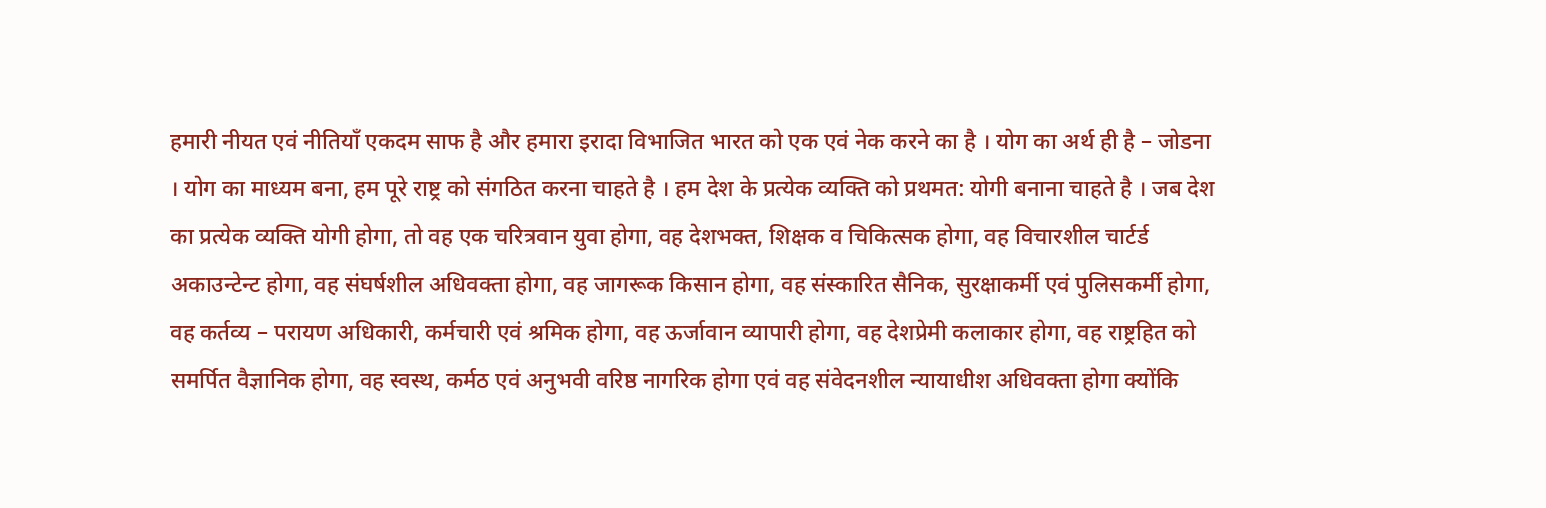हमारी नीयत एवं नीतियाँ एकदम साफ है और हमारा इरादा विभाजित भारत को एक एवं नेक करने का है । योग का अर्थ ही है – जोडना । योग का माध्यम बना, हम पूरे राष्ट्र को संगठित करना चाहते है । हम देश के प्रत्येक व्यक्ति को प्रथमत: योगी बनाना चाहते है । जब देश का प्रत्येक व्यक्ति योगी होगा, तो वह एक चरित्रवान युवा होगा, वह देशभक्त, शिक्षक व चिकित्सक होगा, वह विचारशील चार्टर्ड अकाउन्टेन्ट होगा, वह संघर्षशील अधिवक्ता होगा, वह जागरूक किसान होगा, वह संस्कारित सैनिक, सुरक्षाकर्मी एवं पुलिसकर्मी होगा, वह कर्तव्य – परायण अधिकारी, कर्मचारी एवं श्रमिक होगा, वह ऊर्जावान व्यापारी होगा, वह देशप्रेमी कलाकार होगा, वह राष्ट्रहित को समर्पित वैज्ञानिक होगा, वह स्वस्थ, कर्मठ एवं अनुभवी वरिष्ठ नागरिक होगा एवं वह संवेदनशील न्यायाधीश अधिवक्ता होगा क्योंकि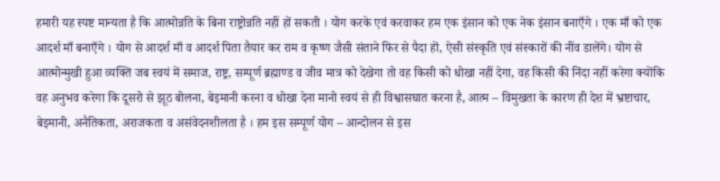हमारी यह स्पष्ट मान्यता है कि आत्मोन्नति के बिना राष्ट्रोन्नति नहीं हों सकती । योग करके एवं करवाकर हम एक इंसान को एक नेक इंसान बनाएँगे । एक माँ को एक आदर्श माँ बनाएँगे । योग से आदर्श माँ व आदर्श पिता तैयार कर राम व कृष्ण जैसी संताने फिर से पैदा हों, ऐसी संस्कृति एवं संस्कारों की नींव डालेंगे। योग से आत्मोन्मुखी हुआ व्यक्ति जब स्वयं में समाज, राष्ट्र, सम्पूर्ण ब्रह्माण्ड व जीव मात्र को देखेगा तो वह किसी को धोखा नहीं देगा, वह किसी की निंदा नहीं करेगा क्योंकि वह अनुभव करेगा कि दूसरो से झूठ बोलना, बेइमानी करना व धोखा देना मानो स्वयं से ही विश्वासघात करना है, आत्म – विमुखता के कारण ही देश में भ्रष्टाचार, बेइमानी, अनैतिकता, अराजकता व असंवेदनशीलता है । हम इस सम्पूर्ण योग – आन्दोलन से इस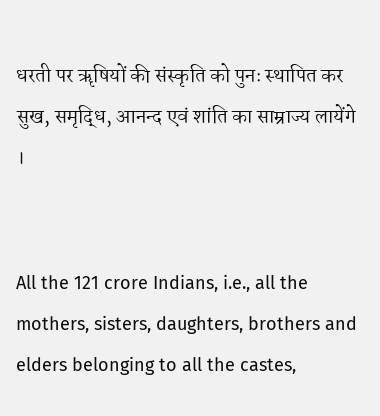धरती पर ॠषियों की संस्कृति को पुनः स्थापित कर सुख, समृद्धि, आनन्द एवं शांति का साम्राज्य लायेंगे ।


All the 121 crore Indians, i.e., all the mothers, sisters, daughters, brothers and elders belonging to all the castes,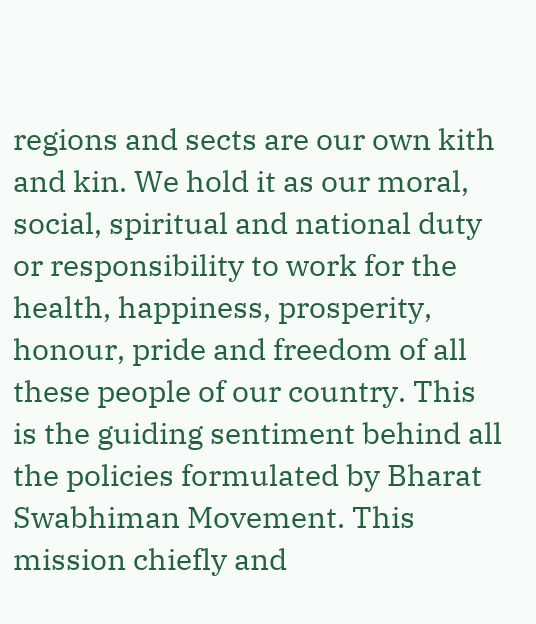regions and sects are our own kith and kin. We hold it as our moral, social, spiritual and national duty or responsibility to work for the health, happiness, prosperity, honour, pride and freedom of all these people of our country. This is the guiding sentiment behind all the policies formulated by Bharat Swabhiman Movement. This mission chiefly and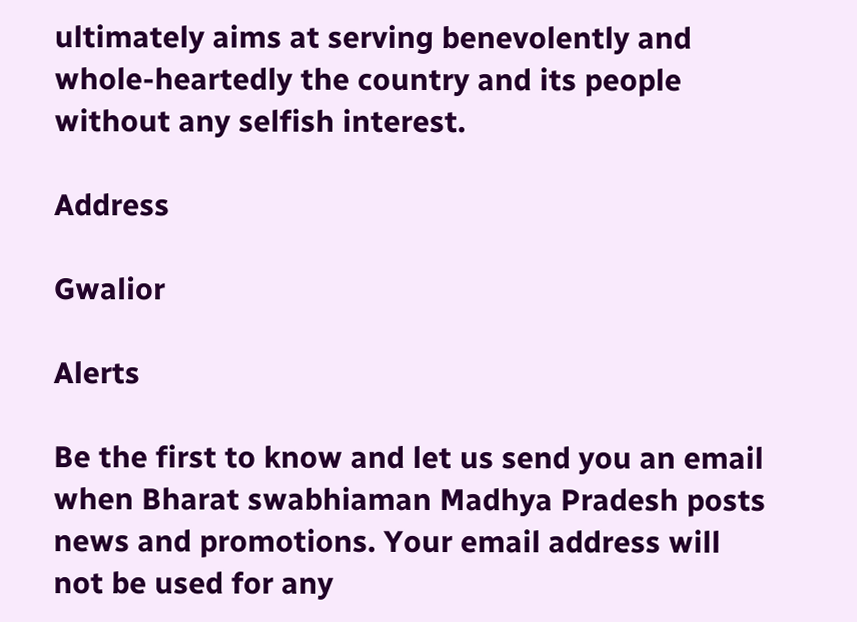ultimately aims at serving benevolently and whole-heartedly the country and its people without any selfish interest.

Address

Gwalior

Alerts

Be the first to know and let us send you an email when Bharat swabhiaman Madhya Pradesh posts news and promotions. Your email address will not be used for any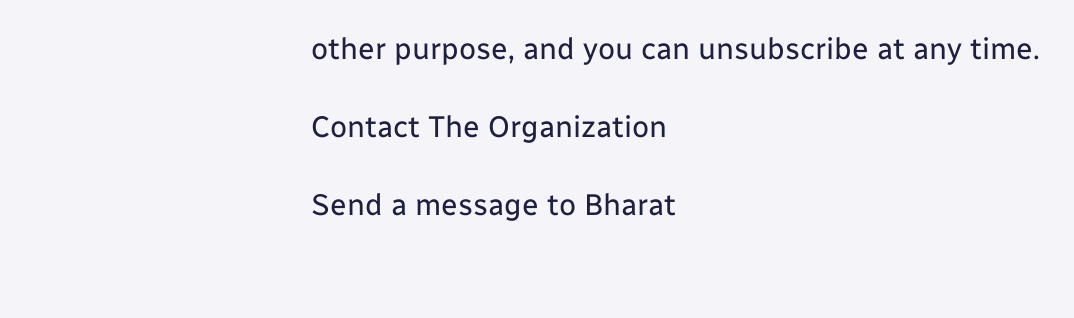other purpose, and you can unsubscribe at any time.

Contact The Organization

Send a message to Bharat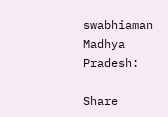swabhiaman Madhya Pradesh:

Share